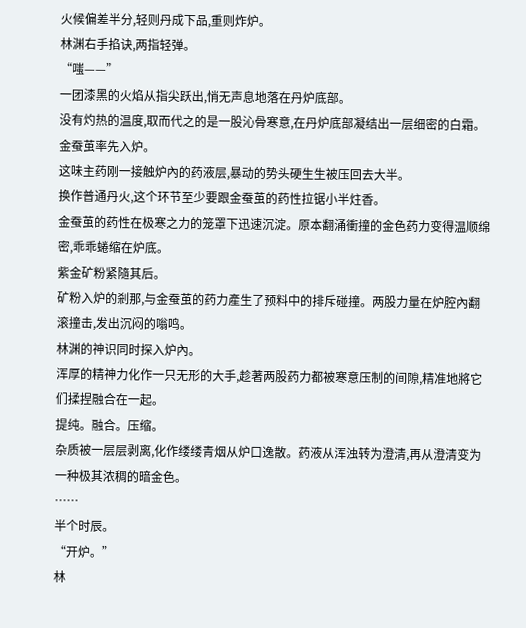火候偏差半分,轻则丹成下品,重则炸炉。
林渊右手掐诀,两指轻弹。
“嗤——”
一团漆黑的火焰从指尖跃出,悄无声息地落在丹炉底部。
没有灼热的温度,取而代之的是一股沁骨寒意,在丹炉底部凝结出一层细密的白霜。
金蚕茧率先入炉。
这味主药刚一接触炉內的药液层,暴动的势头硬生生被压回去大半。
换作普通丹火,这个环节至少要跟金蚕茧的药性拉锯小半炷香。
金蚕茧的药性在极寒之力的笼罩下迅速沉淀。原本翻涌衝撞的金色药力变得温顺绵密,乖乖蜷缩在炉底。
紫金矿粉紧隨其后。
矿粉入炉的剎那,与金蚕茧的药力產生了预料中的排斥碰撞。两股力量在炉腔內翻滚撞击,发出沉闷的嗡鸣。
林渊的神识同时探入炉內。
浑厚的精神力化作一只无形的大手,趁著两股药力都被寒意压制的间隙,精准地將它们揉捏融合在一起。
提纯。融合。压缩。
杂质被一层层剥离,化作缕缕青烟从炉口逸散。药液从浑浊转为澄清,再从澄清变为一种极其浓稠的暗金色。
……
半个时辰。
“开炉。”
林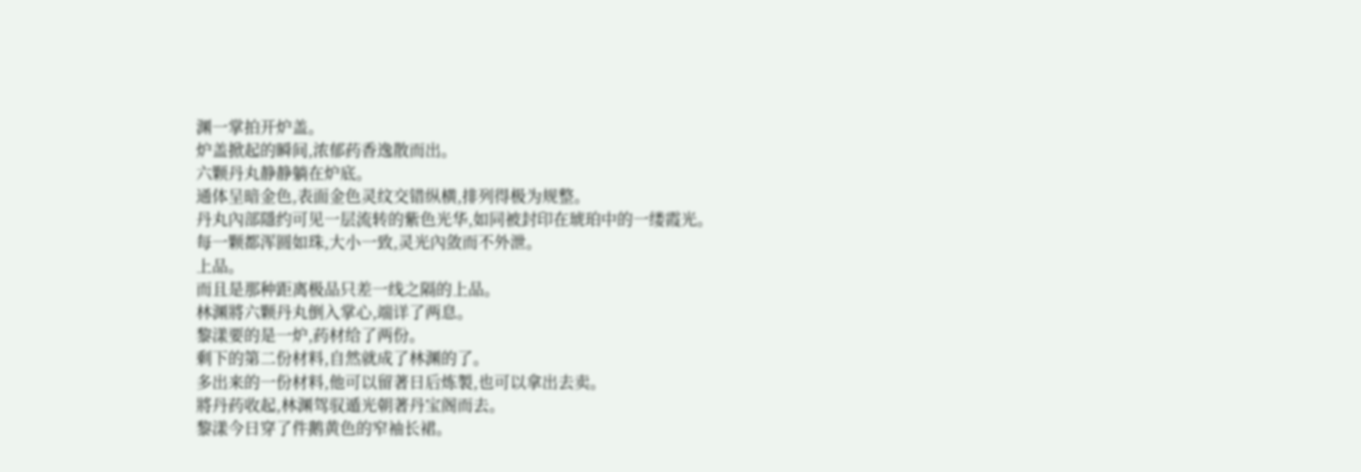渊一掌拍开炉盖。
炉盖掀起的瞬间,浓郁药香逸散而出。
六颗丹丸静静躺在炉底。
通体呈暗金色,表面金色灵纹交错纵横,排列得极为规整。
丹丸內部隱约可见一层流转的紫色光华,如同被封印在琥珀中的一缕霞光。
每一颗都浑圆如珠,大小一致,灵光內敛而不外泄。
上品。
而且是那种距离极品只差一线之隔的上品。
林渊將六颗丹丸倒入掌心,端详了两息。
黎漾要的是一炉,药材给了两份。
剩下的第二份材料,自然就成了林渊的了。
多出来的一份材料,他可以留著日后炼製,也可以拿出去卖。
將丹药收起,林渊驾驭遁光朝著丹宝阁而去。
黎漾今日穿了件鹅黄色的窄袖长裙。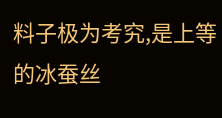料子极为考究,是上等的冰蚕丝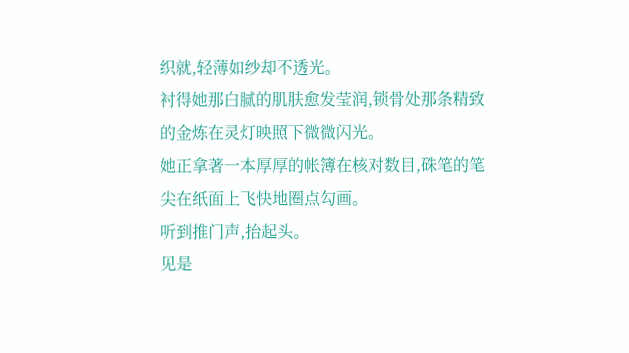织就,轻薄如纱却不透光。
衬得她那白腻的肌肤愈发莹润,锁骨处那条精致的金炼在灵灯映照下微微闪光。
她正拿著一本厚厚的帐簿在核对数目,硃笔的笔尖在纸面上飞快地圈点勾画。
听到推门声,抬起头。
见是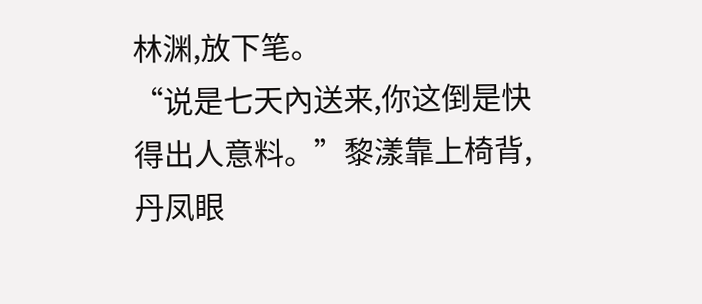林渊,放下笔。
“说是七天內送来,你这倒是快得出人意料。”黎漾靠上椅背,丹凤眼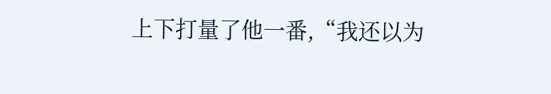上下打量了他一番,“我还以为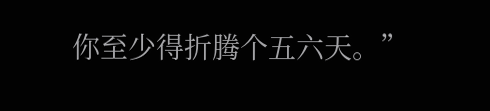你至少得折腾个五六天。”